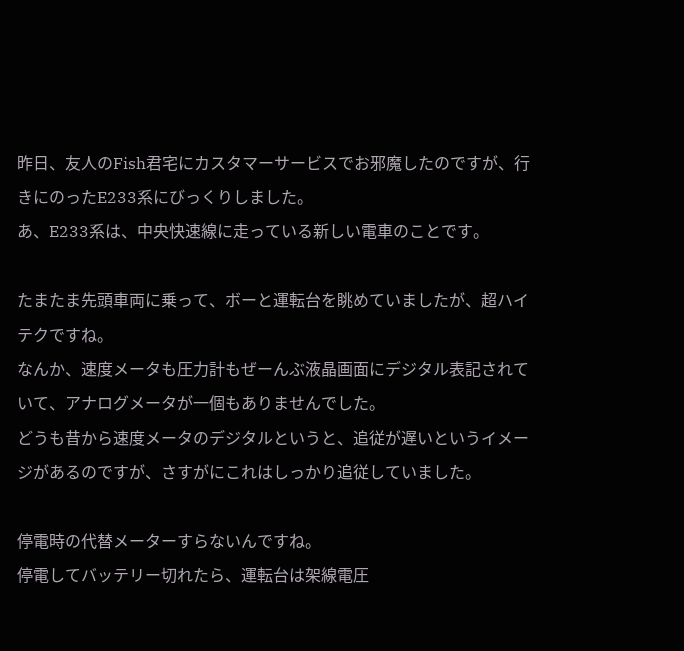昨日、友人のFish君宅にカスタマーサービスでお邪魔したのですが、行きにのったE233系にびっくりしました。
あ、E233系は、中央快速線に走っている新しい電車のことです。

たまたま先頭車両に乗って、ボーと運転台を眺めていましたが、超ハイテクですね。
なんか、速度メータも圧力計もぜーんぶ液晶画面にデジタル表記されていて、アナログメータが一個もありませんでした。
どうも昔から速度メータのデジタルというと、追従が遅いというイメージがあるのですが、さすがにこれはしっかり追従していました。

停電時の代替メーターすらないんですね。
停電してバッテリー切れたら、運転台は架線電圧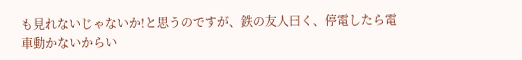も見れないじゃないか!と思うのですが、鉄の友人曰く、停電したら電車動かないからい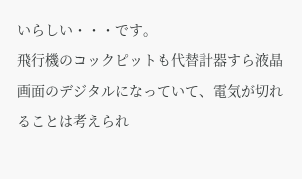いらしい・・・です。
飛行機のコックピットも代替計器すら液晶画面のデジタルになっていて、電気が切れることは考えられ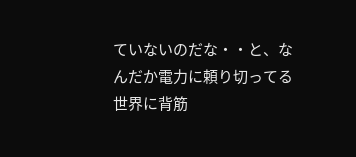ていないのだな・・と、なんだか電力に頼り切ってる世界に背筋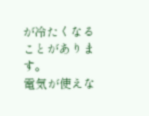が冷たくなることがあります。
電気が使えな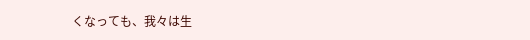くなっても、我々は生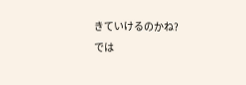きていけるのかね?
では